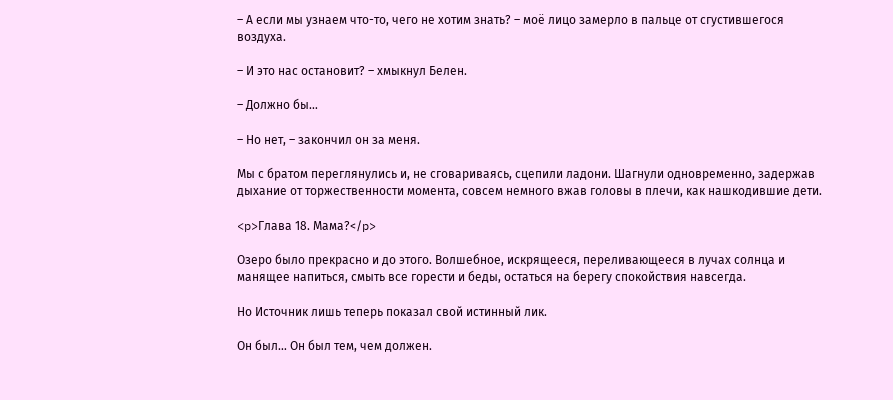– А если мы узнаем что-то, чего не хотим знать? – моё лицо замерло в пальце от сгустившегося воздуха.

– И это нас остановит? – хмыкнул Белен.

– Должно бы…

– Но нет, – закончил он за меня.

Мы с братом переглянулись и, не сговариваясь, сцепили ладони. Шагнули одновременно, задержав дыхание от торжественности момента, совсем немного вжав головы в плечи, как нашкодившие дети.

<p>Глава 18. Мама?</p>

Озеро было прекрасно и до этого. Волшебное, искрящееся, переливающееся в лучах солнца и манящее напиться, смыть все горести и беды, остаться на берегу спокойствия навсегда.

Но Источник лишь теперь показал свой истинный лик.

Он был… Он был тем, чем должен.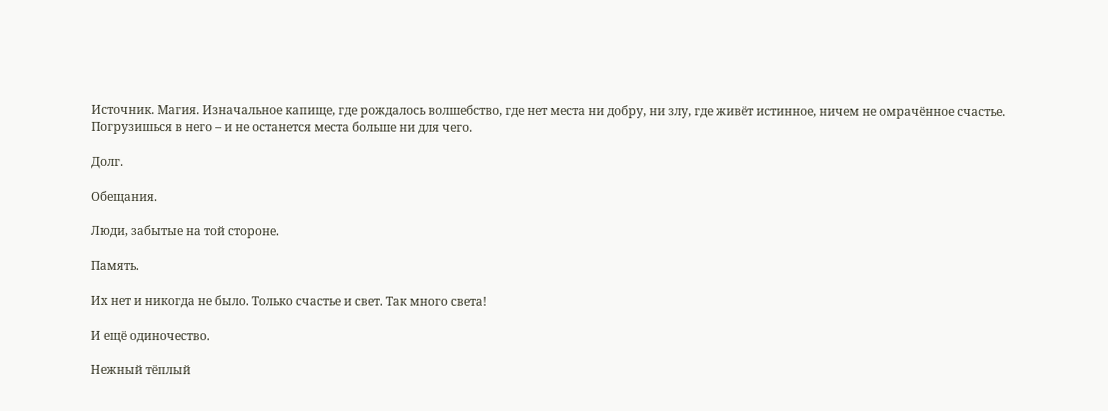Источник. Магия. Изначальное капище, где рождалось волшебство, где нет места ни добру, ни злу, где живёт истинное, ничем не омрачённое счастье. Погрузишься в него – и не останется места больше ни для чего.

Долг.

Обещания.

Люди, забытые на той стороне.

Память.

Их нет и никогда не было. Только счастье и свет. Так много света!

И ещё одиночество.

Нежный тёплый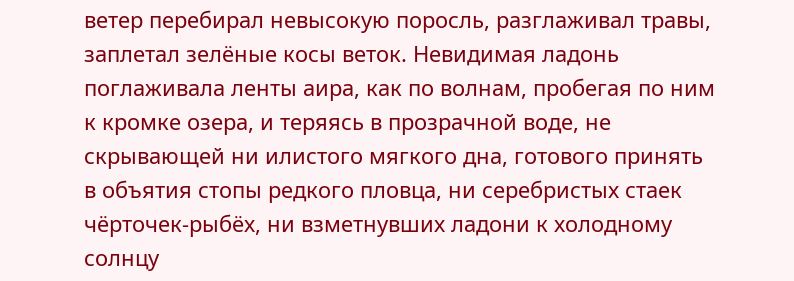ветер перебирал невысокую поросль, разглаживал травы, заплетал зелёные косы веток. Невидимая ладонь поглаживала ленты аира, как по волнам, пробегая по ним к кромке озера, и теряясь в прозрачной воде, не скрывающей ни илистого мягкого дна, готового принять в объятия стопы редкого пловца, ни серебристых стаек чёрточек-рыбёх, ни взметнувших ладони к холодному солнцу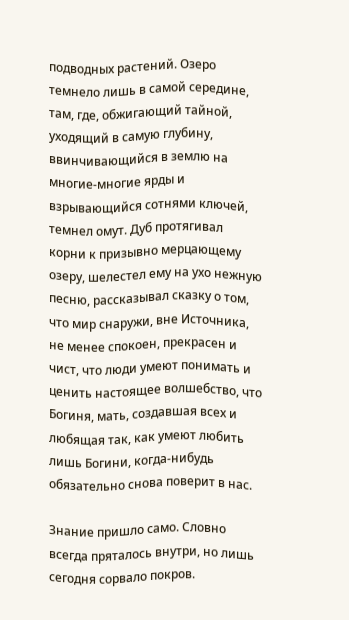подводных растений. Озеро темнело лишь в самой середине, там, где, обжигающий тайной, уходящий в самую глубину, ввинчивающийся в землю на многие-многие ярды и взрывающийся сотнями ключей, темнел омут. Дуб протягивал корни к призывно мерцающему озеру, шелестел ему на ухо нежную песню, рассказывал сказку о том, что мир снаружи, вне Источника, не менее спокоен, прекрасен и чист, что люди умеют понимать и ценить настоящее волшебство, что Богиня, мать, создавшая всех и любящая так, как умеют любить лишь Богини, когда-нибудь обязательно снова поверит в нас.

Знание пришло само. Словно всегда пряталось внутри, но лишь сегодня сорвало покров.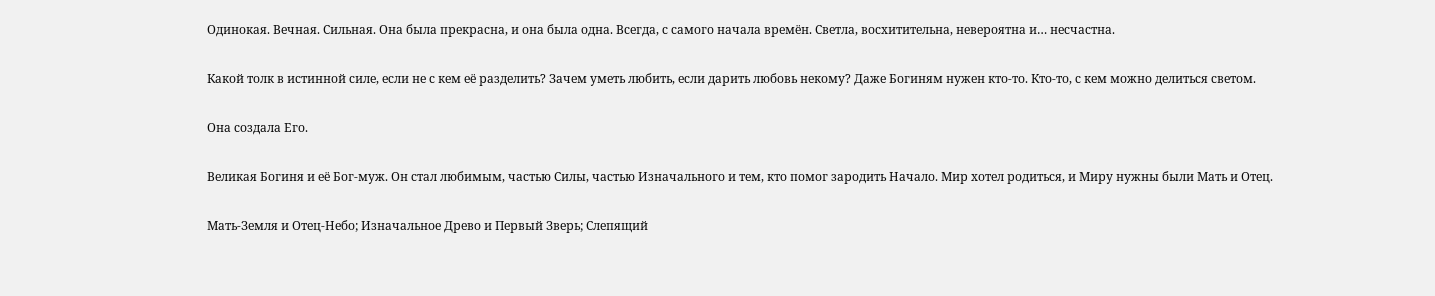Одинокая. Вечная. Сильная. Она была прекрасна, и она была одна. Всегда, с самого начала времён. Светла, восхитительна, невероятна и… несчастна.

Какой толк в истинной силе, если не с кем её разделить? Зачем уметь любить, если дарить любовь некому? Даже Богиням нужен кто-то. Кто-то, с кем можно делиться светом.

Она создала Его.

Великая Богиня и её Бог-муж. Он стал любимым, частью Силы, частью Изначального и тем, кто помог зародить Начало. Мир хотел родиться, и Миру нужны были Мать и Отец.

Мать-Земля и Отец-Небо; Изначальное Древо и Первый Зверь; Слепящий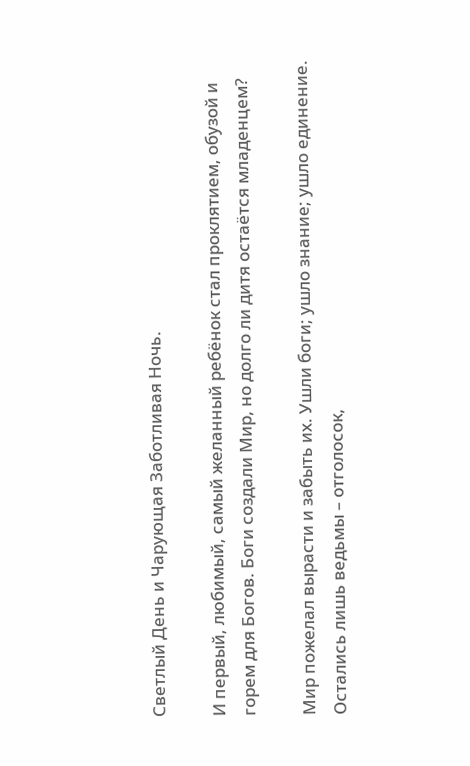Светлый День и Чарующая Заботливая Ночь.

И первый, любимый, самый желанный ребёнок стал проклятием, обузой и горем для Богов. Боги создали Мир, но долго ли дитя остаётся младенцем?

Мир пожелал вырасти и забыть их. Ушли боги; ушло знание; ушло единение. Остались лишь ведьмы – отголосок,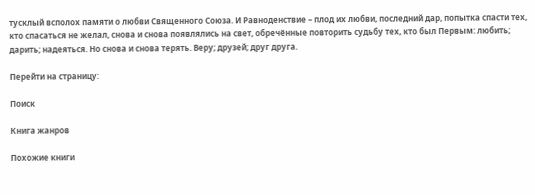тусклый всполох памяти о любви Священного Союза. И Равноденствие – плод их любви, последний дар, попытка спасти тех, кто спасаться не желал, снова и снова появлялись на свет, обречённые повторить судьбу тех, кто был Первым: любить; дарить; надеяться. Но снова и снова терять. Веру; друзей; друг друга.

Перейти на страницу:

Поиск

Книга жанров

Похожие книги